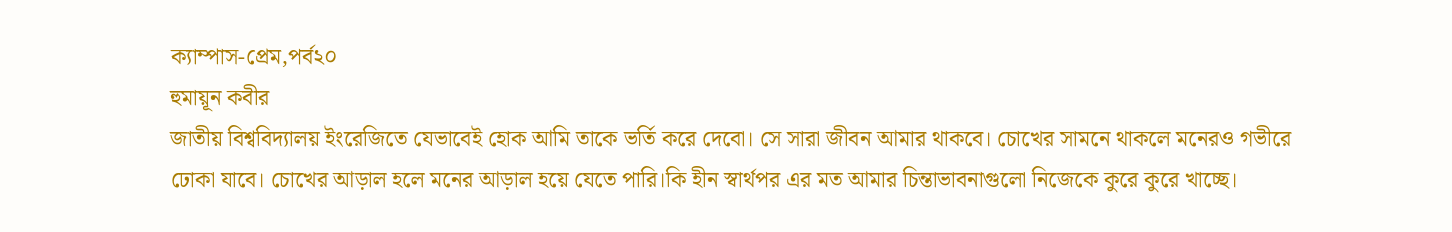ক্যাম্পাস-প্রেম,পর্ব২০
হুমায়ূন কবীর
জাতীয় বিশ্ববিদ্যালয় ইংরেজিতে যেভাবেই হোক আমি তাকে ভর্তি করে দেবো। সে সারা জীবন আমার থাকবে। চোখের সামনে থাকলে মনেরও গভীরে ঢোকা যাবে। চোখের আড়াল হলে মনের আড়াল হয়ে যেতে পারি।কি হীন স্বার্থপর এর মত আমার চিন্তাভাবনাগুলো নিজেকে কুরে কুরে খাচ্ছে।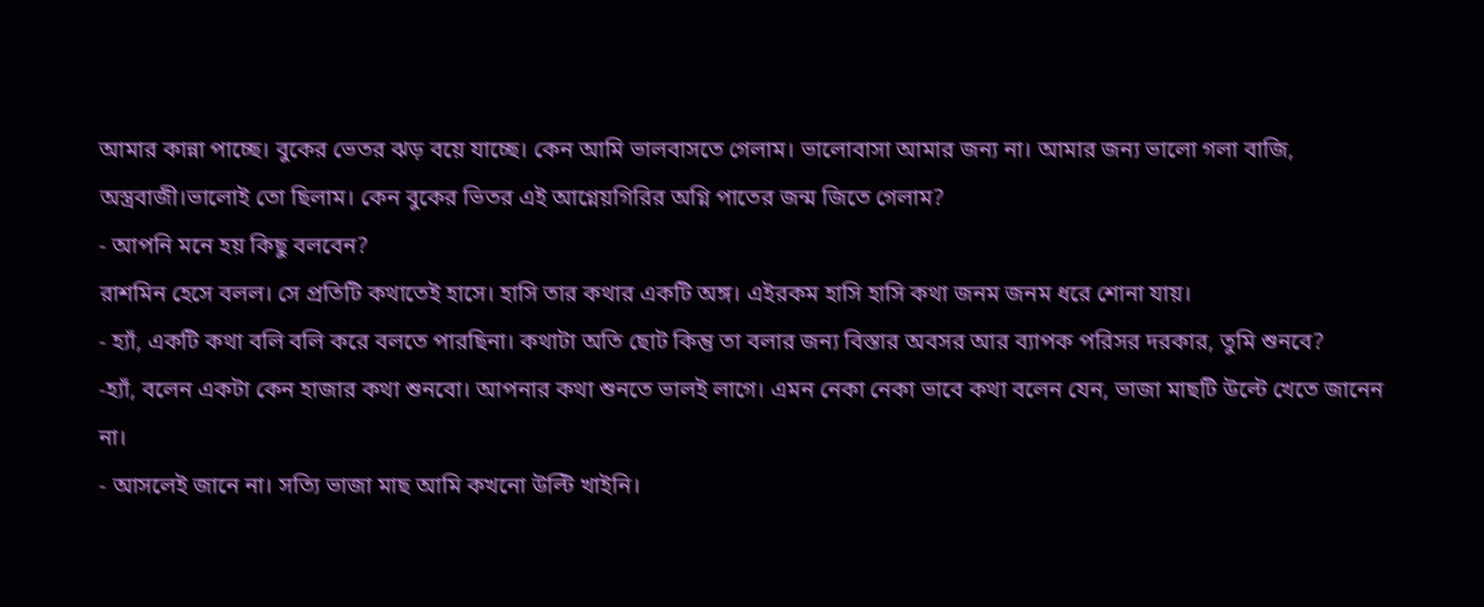আমার কান্না পাচ্ছে। বুকের ভেতর ঝড় বয়ে যাচ্ছে। কেন আমি ভালবাসতে গেলাম। ভালোবাসা আমার জন্য না। আমার জন্য ভালো গলা বাজি, অস্ত্রবাজী।ভালোই তো ছিলাম। কেন বুকের ভিতর এই আগ্নেয়গিরির অগ্নি পাতের জন্ম জিতে গেলাম?
- আপনি মনে হয় কিছু বলবেন?
রাশমিন হেসে বলল। সে প্রতিটি কথাতেই হাসে। হাসি তার কথার একটি অঙ্গ। এইরকম হাসি হাসি কথা জনম জনম ধরে শোনা যায়।
- হ্যাঁ, একটি কথা বলি বলি করে বলতে পারছিনা। কথাটা অতি ছোট কিন্তু তা বলার জন্য বিস্তার অবসর আর ব্যাপক পরিসর দরকার, তুমি শুনবে?
-হ্যাঁ, বলেন একটা কেন হাজার কথা শুনবো। আপনার কথা শুনতে ভালই লাগে। এমন নেকা নেকা ভাবে কথা বলেন যেন, ভাজা মাছটি উল্টে খেতে জানেন না।
- আসলেই জানে না। সত্যি ভাজা মাছ আমি কখনো উল্টি খাইনি।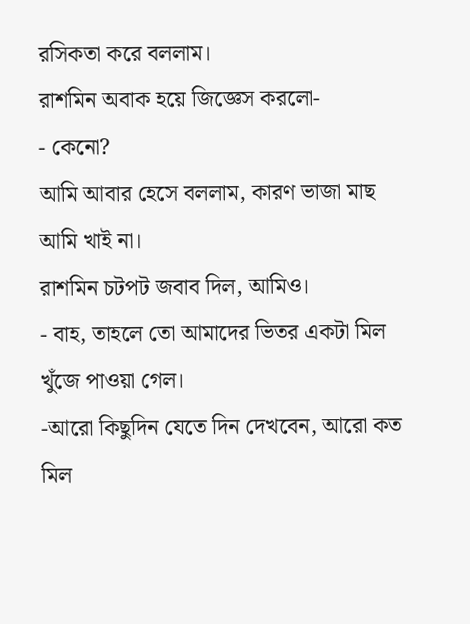রসিকতা করে বললাম।
রাশমিন অবাক হয়ে জিজ্ঞেস করলো-
- কেনো?
আমি আবার হেসে বললাম, কারণ ভাজা মাছ আমি খাই না।
রাশমিন চটপট জবাব দিল, আমিও।
- বাহ, তাহলে তো আমাদের ভিতর একটা মিল খুঁজে পাওয়া গেল।
-আরো কিছুদিন যেতে দিন দেখবেন, আরো কত মিল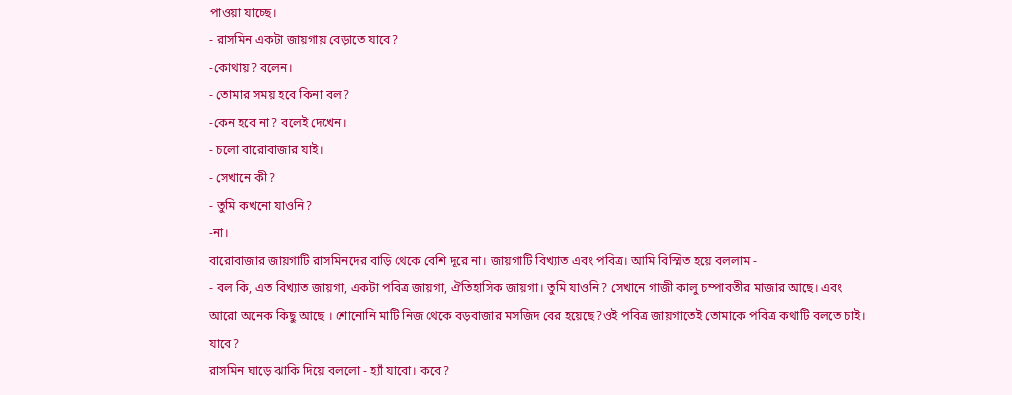পাওয়া যাচ্ছে।
- রাসমিন একটা জায়গায় বেড়াতে যাবে?
-কোথায়? বলেন।
- তোমার সময় হবে কিনা বল?
-কেন হবে না? বলেই দেখেন।
- চলো বারোবাজার যাই।
- সেখানে কী?
- তুমি কখনো যাওনি?
-না।
বারোবাজার জায়গাটি রাসমিনদের বাড়ি থেকে বেশি দূরে না। জায়গাটি বিখ্যাত এবং পবিত্র। আমি বিস্মিত হয়ে বললাম -
- বল কি, এত বিখ্যাত জায়গা, একটা পবিত্র জায়গা, ঐতিহাসিক জায়গা। তুমি যাওনি? সেখানে গাজী কালু চম্পাবতীর মাজার আছে। এবং আরো অনেক কিছু আছে । শোনোনি মাটি নিজ থেকে বড়বাজার মসজিদ বের হয়েছে?ওই পবিত্র জায়গাতেই তোমাকে পবিত্র কথাটি বলতে চাই। যাবে?
রাসমিন ঘাড়ে ঝাকি দিয়ে বললো - হ্যাঁ যাবো। কবে?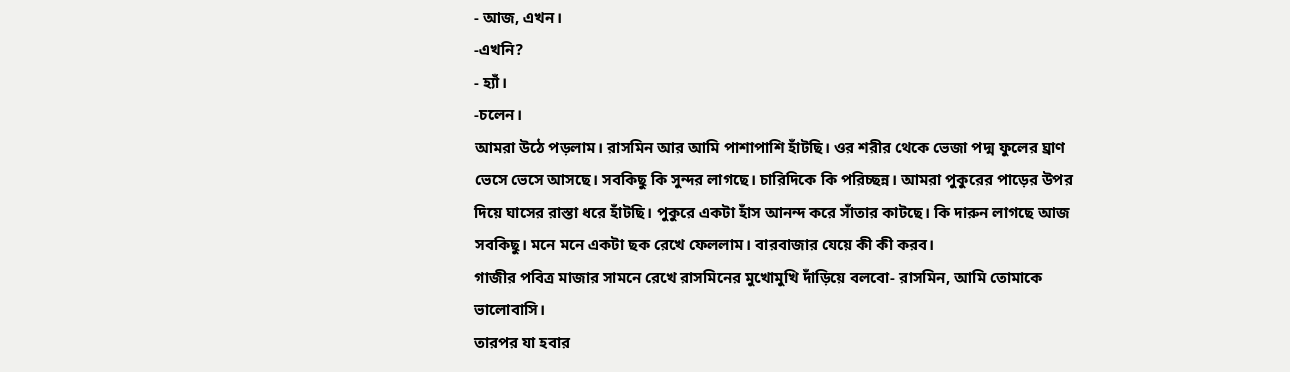- আজ, এখন।
-এখনি?
- হ্যাঁ।
-চলেন।
আমরা উঠে পড়লাম। রাসমিন আর আমি পাশাপাশি হাঁটছি। ওর শরীর থেকে ভেজা পদ্ম ফুলের ঘ্রাণ ভেসে ভেসে আসছে। সবকিছু কি সুন্দর লাগছে। চারিদিকে কি পরিচ্ছন্ন। আমরা পুকুরের পাড়ের উপর দিয়ে ঘাসের রাস্তা ধরে হাঁটছি। পুকুরে একটা হাঁস আনন্দ করে সাঁতার কাটছে। কি দারুন লাগছে আজ সবকিছু। মনে মনে একটা ছক রেখে ফেললাম। বারবাজার যেয়ে কী কী করব।
গাজীর পবিত্র মাজার সামনে রেখে রাসমিনের মুখোমুখি দাঁড়িয়ে বলবো- রাসমিন, আমি তোমাকে ভালোবাসি।
তারপর যা হবার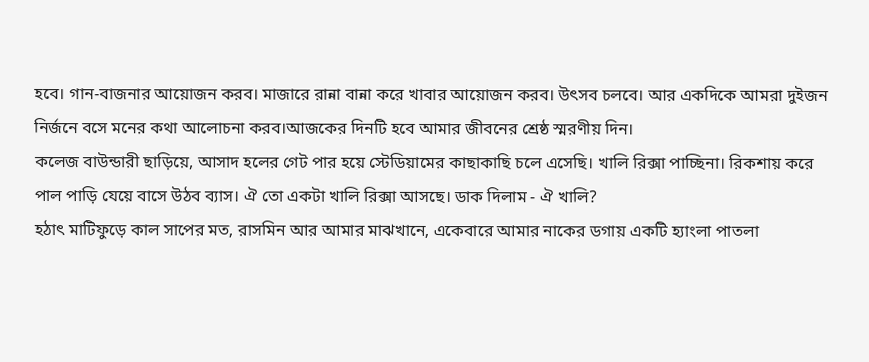হবে। গান-বাজনার আয়োজন করব। মাজারে রান্না বান্না করে খাবার আয়োজন করব। উৎসব চলবে। আর একদিকে আমরা দুইজন নির্জনে বসে মনের কথা আলোচনা করব।আজকের দিনটি হবে আমার জীবনের শ্রেষ্ঠ স্মরণীয় দিন।
কলেজ বাউন্ডারী ছাড়িয়ে, আসাদ হলের গেট পার হয়ে স্টেডিয়ামের কাছাকাছি চলে এসেছি। খালি রিক্সা পাচ্ছিনা। রিকশায় করে পাল পাড়ি যেয়ে বাসে উঠব ব্যাস। ঐ তো একটা খালি রিক্সা আসছে। ডাক দিলাম - ঐ খালি?
হঠাৎ মাটিফুড়ে কাল সাপের মত, রাসমিন আর আমার মাঝখানে, একেবারে আমার নাকের ডগায় একটি হ্যাংলা পাতলা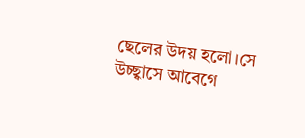ছেলের উদয় হলো।সে উচ্ছ্বাসে আবেগে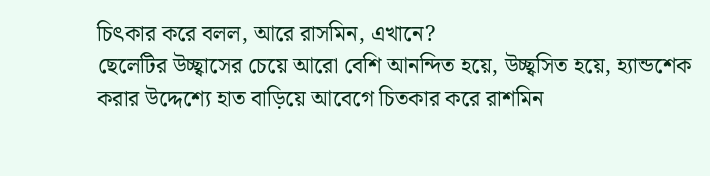চিৎকার করে বলল, আরে রাসমিন, এখানে?
ছেলেটির উচ্ছ্বাসের চেয়ে আরো বেশি আনন্দিত হয়ে, উচ্ছ্বসিত হয়ে, হ্যান্ডশেক করার উদ্দেশ্যে হাত বাড়িয়ে আবেগে চিতকার করে রাশমিন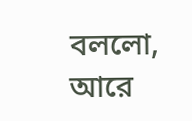বললো, আরে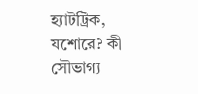হ্যাটট্রিক, যশোরে? কী সৌভাগ্য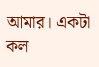আমার। একটা কল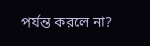পর্যন্ত করলে না?